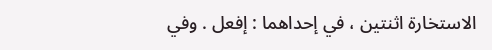الاستخارة اثنتين ، في إحداهما : إفعل . وفي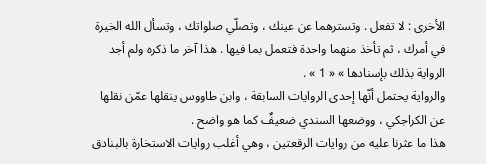الأخرى : لا تفعل . وتسترهما عن عينك ، وتصلّي صلواتك ، وتسأل الله الخيرة في أمرك ، ثم تأخذ منهما واحدة فتعمل بما فيها . هذا آخر ما ذكره ولم أجد الرواية بذلك بإسنادها » « 1 » .
والرواية يحتمل أنّها إحدى الروايات السابقة ، وابن طاووس ينقلها عمّن نقلها عن الكراجكي ، ووضعها السندي ضعيفٌ كما هو واضح .
هذا ما عثرنا عليه من روايات الرقعتين ، وهي أغلب روايات الاستخارة بالبنادق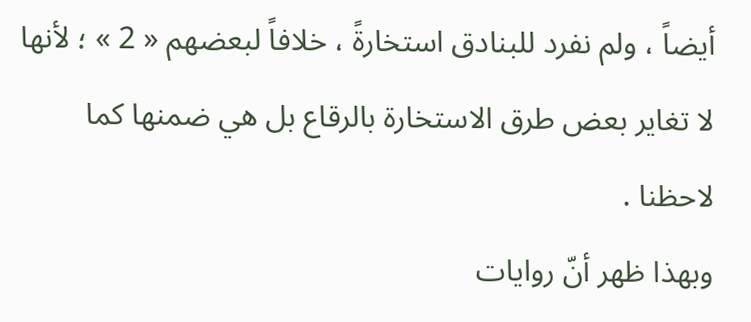أيضاً ، ولم نفرد للبنادق استخارةً ، خلافاً لبعضهم « 2 » ؛ لأنها لا تغاير بعض طرق الاستخارة بالرقاع بل هي ضمنها كما لاحظنا .
وبهذا ظهر أنّ روايات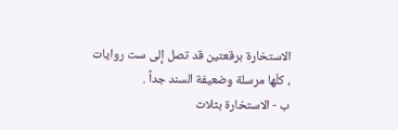الاستخارة برقعتين قد تصل إلى ست روايات ، كلّها مرسلة وضعيفة السند جداً .
ب - الاستخارة بثلاث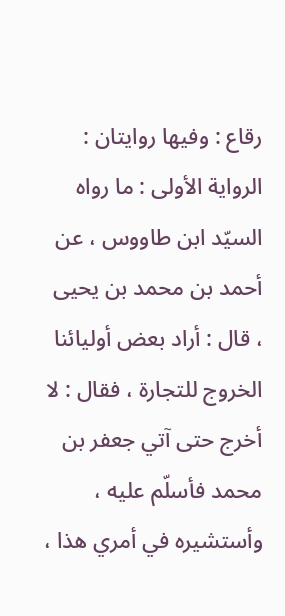رقاع : وفيها روايتان :
الرواية الأولى : ما رواه السيّد ابن طاووس ، عن أحمد بن محمد بن يحيى ، قال : أراد بعض أوليائنا الخروج للتجارة ، فقال : لا أخرج حتى آتي جعفر بن محمد فأسلّم عليه ، وأستشيره في أمري هذا ،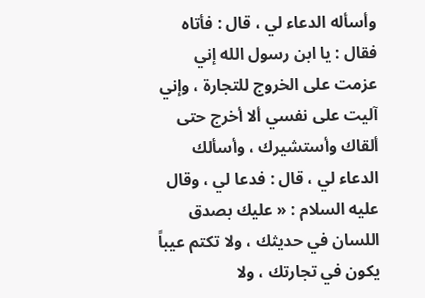وأسأله الدعاء لي ، قال : فأتاه فقال : يا ابن رسول الله إني عزمت على الخروج للتجارة ، وإني آليت على نفسي ألا أخرج حتى ألقاك وأستشيرك ، وأسألك الدعاء لي ، قال : فدعا لي ، وقال عليه السلام : « عليك بصدق اللسان في حديثك ، ولا تكتم عيباً يكون في تجارتك ، ولا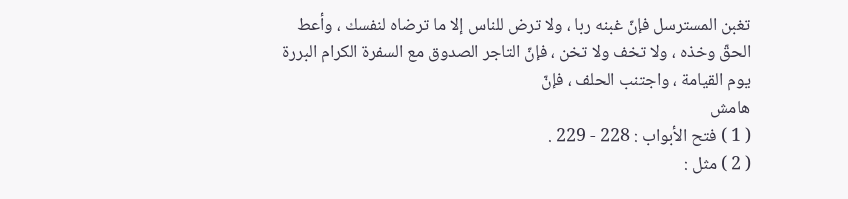تغبن المسترسل فإنّ غبنه ربا ، ولا ترض للناس إلا ما ترضاه لنفسك ، وأعط الحقّ وخذه ، ولا تخف ولا تخن ، فإنّ التاجر الصدوق مع السفرة الكرام البررة يوم القيامة ، واجتنب الحلف ، فإنّ
هامش
( 1 ) فتح الأبواب : 228 - 229 .
( 2 ) مثل :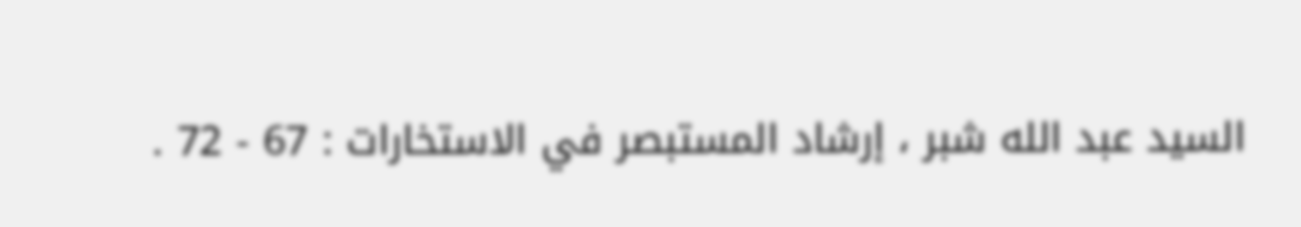السيد عبد الله شبر ، إرشاد المستبصر في الاستخارات : 67 - 72 .